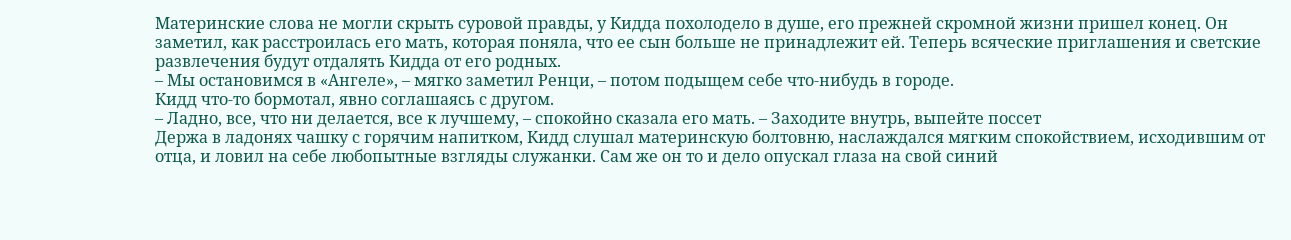Материнские слова не могли скрыть суровой правды, у Кидда похолодело в душе, его прежней скромной жизни пришел конец. Он заметил, как расстроилась его мать, которая поняла, что ее сын больше не принадлежит ей. Теперь всяческие приглашения и светские развлечения будут отдалять Кидда от его родных.
– Мы остановимся в «Ангеле», – мягко заметил Ренци, – потом подыщем себе что-нибудь в городе.
Кидд что-то бормотал, явно соглашаясь с другом.
– Ладно, все, что ни делается, все к лучшему, – спокойно сказала его мать. – Заходите внутрь, выпейте поссет
Держа в ладонях чашку с горячим напитком, Кидд слушал материнскую болтовню, наслаждался мягким спокойствием, исходившим от отца, и ловил на себе любопытные взгляды служанки. Сам же он то и дело опускал глаза на свой синий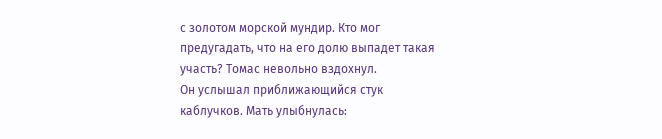с золотом морской мундир. Кто мог предугадать, что на его долю выпадет такая участь? Томас невольно вздохнул.
Он услышал приближающийся стук каблучков. Мать улыбнулась: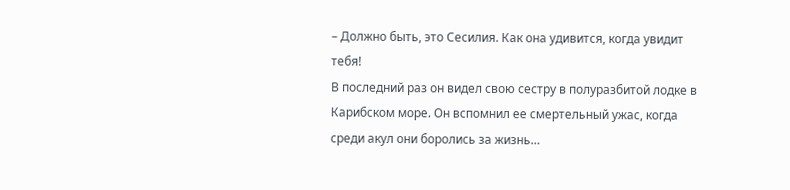– Должно быть, это Сесилия. Как она удивится, когда увидит тебя!
В последний раз он видел свою сестру в полуразбитой лодке в Карибском море. Он вспомнил ее смертельный ужас, когда среди акул они боролись за жизнь…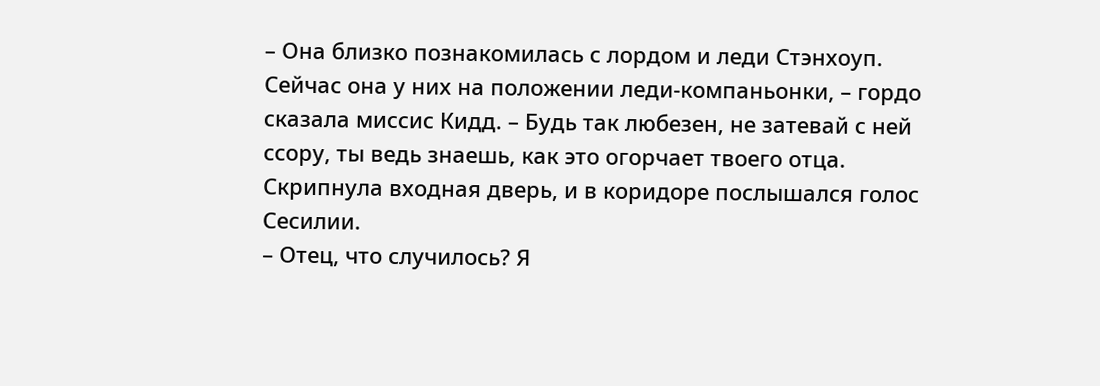– Она близко познакомилась с лордом и леди Стэнхоуп. Сейчас она у них на положении леди-компаньонки, – гордо сказала миссис Кидд. – Будь так любезен, не затевай с ней ссору, ты ведь знаешь, как это огорчает твоего отца.
Скрипнула входная дверь, и в коридоре послышался голос Сесилии.
– Отец, что случилось? Я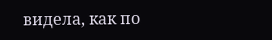видела, как по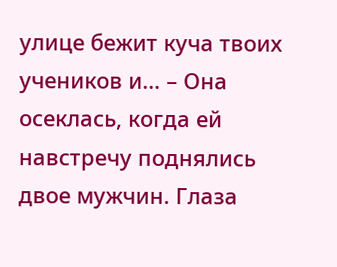улице бежит куча твоих учеников и… – Она осеклась, когда ей навстречу поднялись двое мужчин. Глаза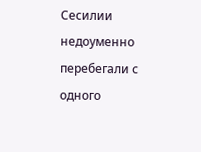Сесилии недоуменно перебегали с одного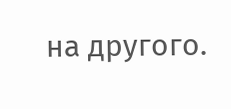на другого.